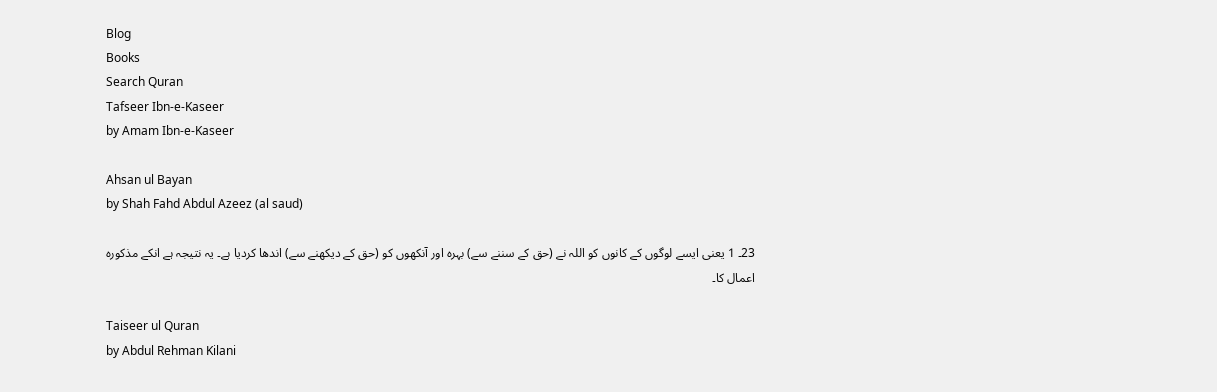Blog
Books
Search Quran
Tafseer Ibn-e-Kaseer
by Amam Ibn-e-Kaseer

Ahsan ul Bayan
by Shah Fahd Abdul Azeez (al saud)

23۔ 1 یعنی ایسے لوگوں کے کانوں کو اللہ نے (حق کے سننے سے) بہرہ اور آنکھوں کو (حق کے دیکھنے سے) اندھا کردیا ہے۔ یہ نتیجہ ہے انکے مذکورہ اعمال کا۔

Taiseer ul Quran
by Abdul Rehman Kilani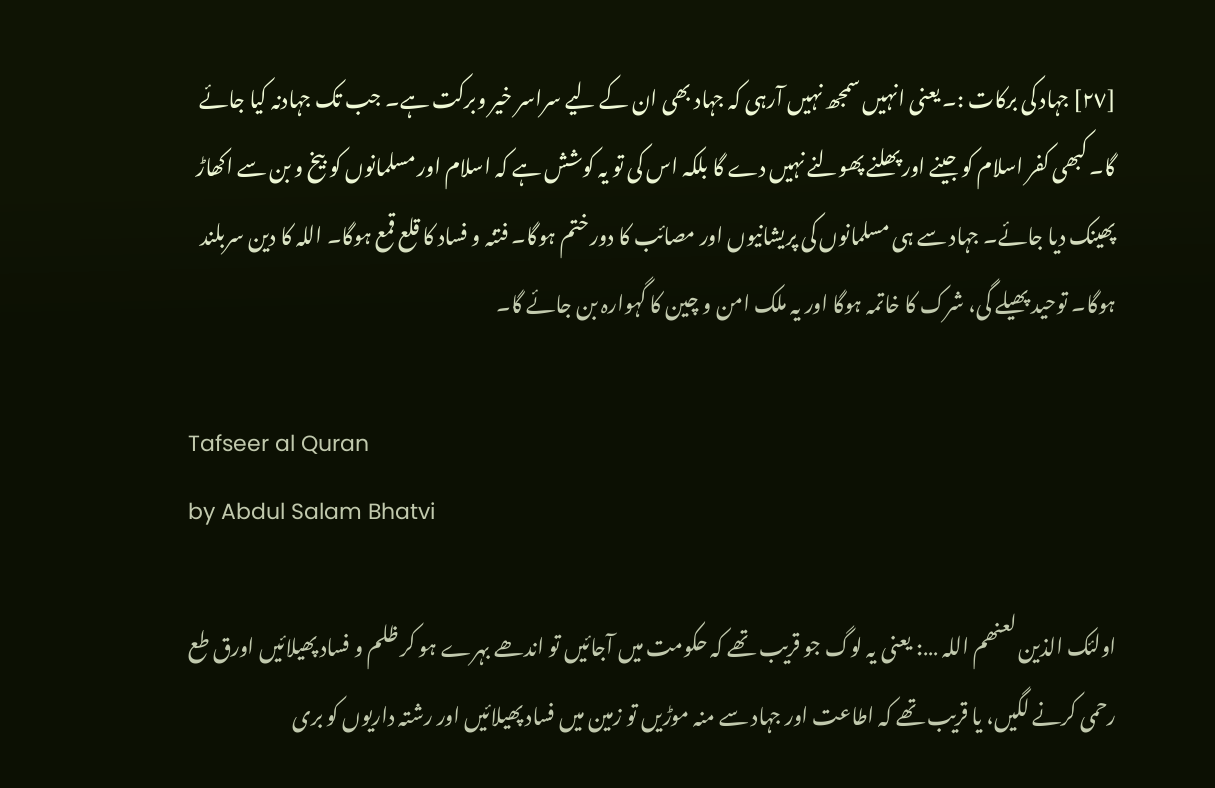[٢٧] جہاد کی برکات :۔ یعنی انہیں سمجھ نہیں آرہی کہ جہاد بھی ان کے لیے سراسر خیر وبرکت ہے۔ جب تک جہادنہ کیا جائے گا۔ کبھی کفر اسلام کو جینے اور پھلنے پھولنے نہیں دے گا بلکہ اس کی تو یہ کوشش ہے کہ اسلام اور مسلمانوں کو بیخ و بن سے اکھاڑ پھینک دیا جائے۔ جہاد سے ہی مسلمانوں کی پریشانیوں اور مصائب کا دور ختم ہوگا۔ فتنہ و فساد کا قلع قمع ہوگا۔ اللہ کا دین سربلند ہوگا۔ توحید پھیلے گی، شرک کا خاتمہ ہوگا اور یہ ملک امن و چین کا گہوارہ بن جائے گا۔

Tafseer al Quran
by Abdul Salam Bhatvi

اولئک الذین لعنھم اللہ …: یعنی یہ لوگ جو قریب تھے کہ حکومت میں آجائیں تو اندھے بہرے ہو کر ظلم و فساد پھیلائیں اورق طع رحمی کرنے لگیں، یا قریب تھے کہ اطاعت اور جہاد سے منہ موڑیں تو زمین میں فساد پھیلائیں اور رشتہ داریوں کو بری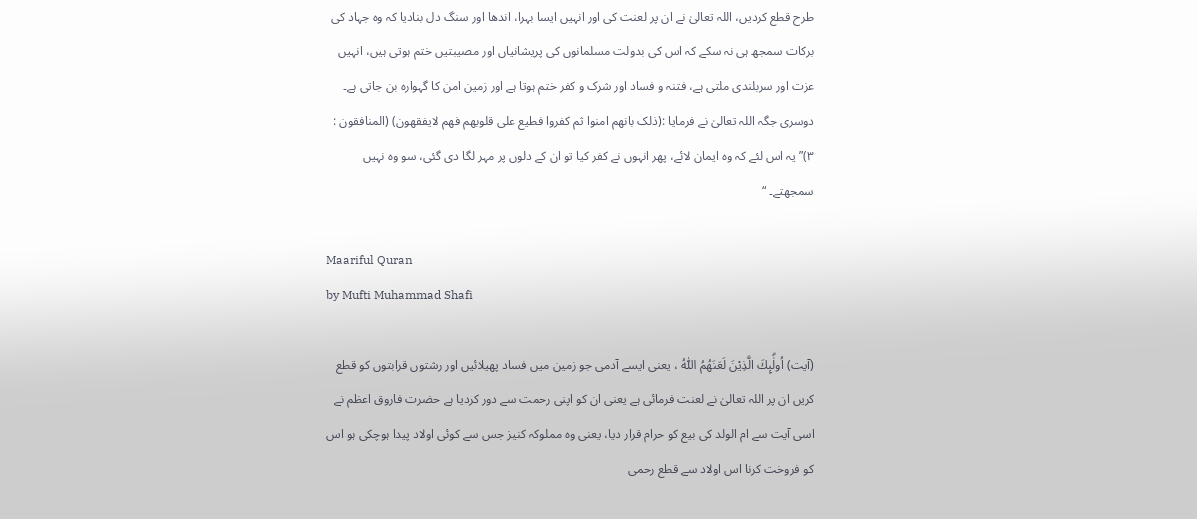طرح قطع کردیں، اللہ تعالیٰ نے ان پر لعنت کی اور انہیں ایسا بہرا، اندھا اور سنگ دل بنادیا کہ وہ جہاد کی برکات سمجھ ہی نہ سکے کہ اس کی بدولت مسلمانوں کی پریشانیاں اور مصیبتیں ختم ہوتی ہیں، انہیں عزت اور سربلندی ملتی ہے، فتنہ و فساد اور شرک و کفر ختم ہوتا ہے اور زمین امن کا گہوارہ بن جاتی ہے۔ دوسری جگہ اللہ تعالیٰ نے فرمایا :(ذلک بانھم امنوا ثم کفروا فطیع علی قلوبھم فھم لایفقھون) (المنافقون : ٣)” یہ اس لئے کہ وہ ایمان لائے، پھر انہوں نے کفر کیا تو ان کے دلوں پر مہر لگا دی گئی، سو وہ نہیں سمجھتے۔ “

Maariful Quran
by Mufti Muhammad Shafi

(آیت) اُولٰۗىِٕكَ الَّذِيْنَ لَعَنَهُمُ اللّٰهُ ، یعنی ایسے آدمی جو زمین میں فساد پھیلائیں اور رشتوں قرابتوں کو قطع کریں ان پر اللہ تعالیٰ نے لعنت فرمائی ہے یعنی ان کو اپنی رحمت سے دور کردیا ہے حضرت فاروق اعظم نے اسی آیت سے ام الولد کی بیع کو حرام قرار دیا، یعنی وہ مملوکہ کنیز جس سے کوئی اولاد پیدا ہوچکی ہو اس کو فروخت کرنا اس اولاد سے قطع رحمی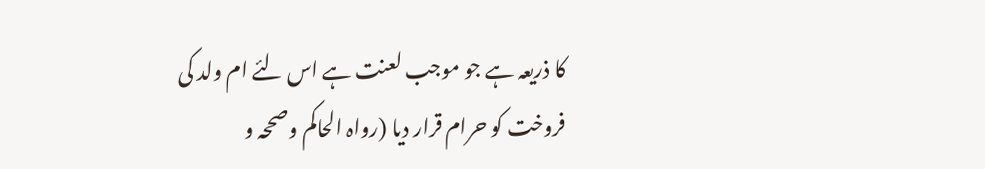کا ذریعہ ہے جو موجب لعنت ہے اس لئے ام ولد کی فروخت کو حرام قرار دیا (رواہ الحاکم وصححہ و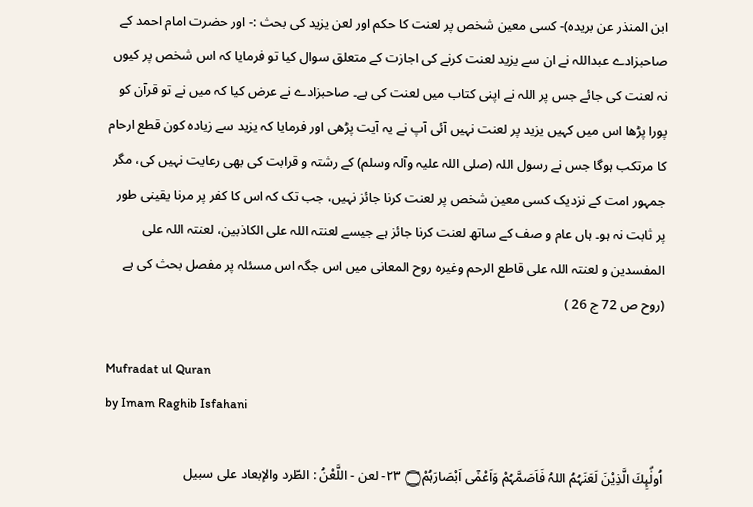ابن المنذر عن بریدہ)- کسی معین شخص پر لعنت کا حکم اور لعن یزید کی بحث :- اور حضرت امام احمد کے صاحبزادے عبداللہ نے ان سے یزید لعنت کرنے کی اجازت کے متعلق سوال کیا تو فرمایا کہ اس شخص پر کیوں نہ لعنت کی جائے جس پر اللہ نے اپنی کتاب میں لعنت کی ہے۔ صاحبزادے نے عرض کیا کہ میں نے تو قرآن کو پورا پڑھا اس میں کہیں یزید پر لعنت نہیں آئی آپ نے یہ آیت پڑھی اور فرمایا کہ یزید سے زیادہ کون قطع ارحام کا مرتکب ہوگا جس نے رسول اللہ (صلی اللہ علیہ وآلہ وسلم) کے رشتہ و قرابت کی بھی رعایت نہیں کی، مگر جمہور امت کے نزدیک کسی معین شخص پر لعنت کرنا جائز نہیں، جب تک کہ اس کا کفر پر مرنا یقینی طور پر ثابت نہ ہو۔ ہاں عام و صف کے ساتھ لعنت کرنا جائز ہے جیسے لعنتہ اللہ علی الکاذبین، لعنتہ اللہ علی المفسدین و لعنتہ اللہ علی قاطع الرحم وغیرہ روح المعانی میں اس جگہ اس مسئلہ پر مفصل بحث کی ہے (روح ص 72 ج 26 )

Mufradat ul Quran
by Imam Raghib Isfahani

اُولٰۗىِٕكَ الَّذِيْنَ لَعَنَہُمُ اللہُ فَاَصَمَّہُمْ وَاَعْمٰٓى اَبْصَارَہُمْ۝ ٢٣- لعن - اللَّعْنُ : الطّرد والإبعاد علی سبیل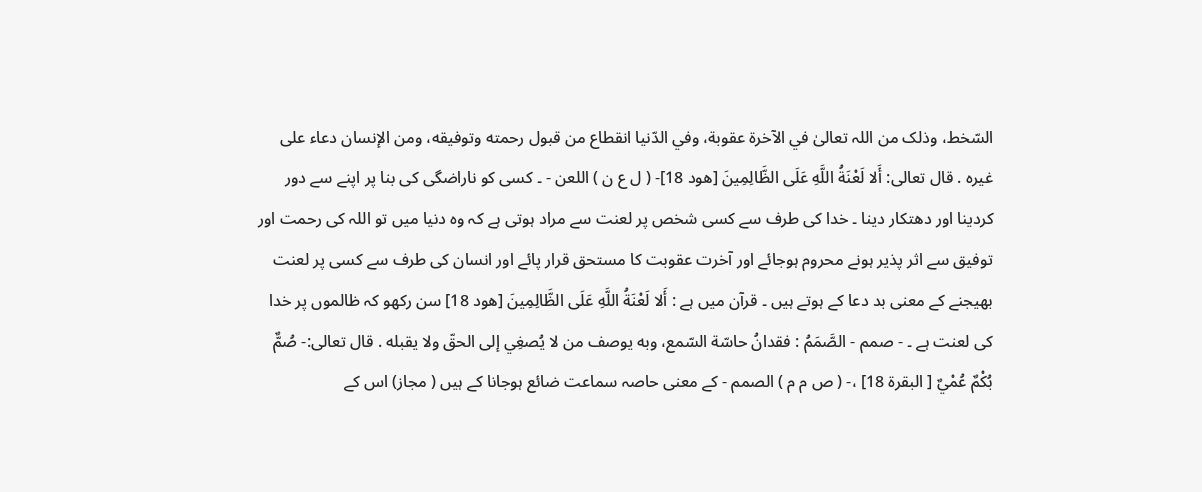السّخط، وذلک من اللہ تعالیٰ في الآخرة عقوبة، وفي الدّنيا انقطاع من قبول رحمته وتوفیقه، ومن الإنسان دعاء علی غيره . قال تعالی: أَلا لَعْنَةُ اللَّهِ عَلَى الظَّالِمِينَ [هود 18]- ( ل ع ن ) اللعن - ۔ کسی کو ناراضگی کی بنا پر اپنے سے دور کردینا اور دھتکار دینا ۔ خدا کی طرف سے کسی شخص پر لعنت سے مراد ہوتی ہے کہ وہ دنیا میں تو اللہ کی رحمت اور توفیق سے اثر پذیر ہونے محروم ہوجائے اور آخرت عقوبت کا مستحق قرار پائے اور انسان کی طرف سے کسی پر لعنت بھیجنے کے معنی بد دعا کے ہوتے ہیں ۔ قرآن میں ہے : أَلا لَعْنَةُ اللَّهِ عَلَى الظَّالِمِينَ [هود 18] سن رکھو کہ ظالموں پر خدا کی لعنت ہے ۔ - صمم - الصَّمَمُ : فقدانُ حاسّة السّمع، وبه يوصف من لا يُصغِي إلى الحقّ ولا يقبله . قال تعالی:- صُمٌّ بُكْمٌ عُمْيٌ [ البقرة 18] ،- ( ص م م ) الصمم - کے معنی حاصہ سماعت ضائع ہوجانا کے ہیں ( مجاز) اس کے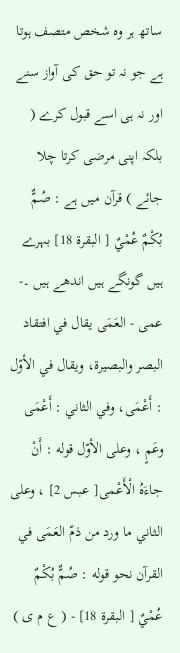ساتھ ہر وہ شخص متصف ہوتا ہے جو نہ تو حق کی آواز سنے اور نہ ہی اسے قبول کرے ( بلکہ اپنی مرضی کرتا چلا جائے ) قرآن میں ہے : صُمٌّ بُكْمٌ عُمْيٌ [ البقرة 18] بہرے ہیں گونگے ہیں اندھے ہیں ۔- عمی - العَمَى يقال في افتقاد البصر والبصیرة، ويقال في الأوّل : أَعْمَى، وفي الثاني : أَعْمَى وعَمٍ ، وعلی الأوّل قوله : أَنْ جاءَهُ الْأَعْمى[ عبس 2] ، وعلی الثاني ما ورد من ذمّ العَمَى في القرآن نحو قوله : صُمٌّ بُكْمٌ عُمْيٌ [ البقرة 18] - ( ع م ی )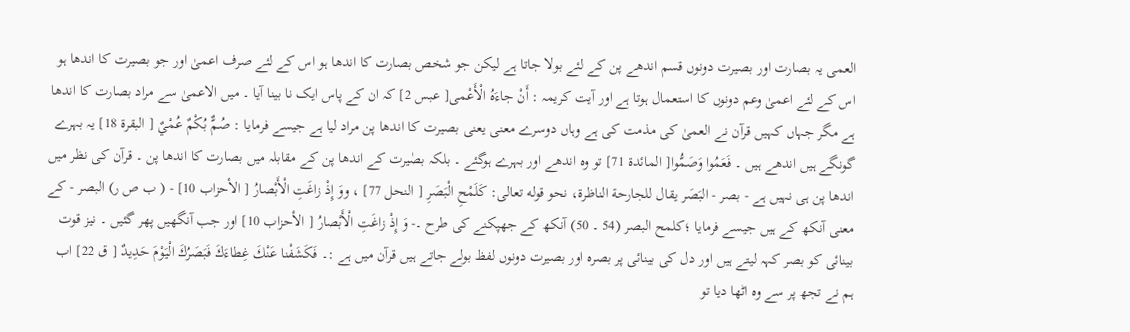العمی یہ بصارت اور بصیرت دونوں قسم اندھے پن کے لئے بولا جاتا ہے لیکن جو شخص بصارت کا اندھا ہو اس کے لئے صرف اعمیٰ اور جو بصیرت کا اندھا ہو اس کے لئے اعمیٰ وعم دونوں کا استعمال ہوتا ہے اور آیت کریمہ : أَنْ جاءَهُ الْأَعْمى[ عبس 2] کہ ان کے پاس ایک نا بینا آیا ۔ میں الاعمیٰ سے مراد بصارت کا اندھا ہے مگر جہاں کہیں قرآن نے العمیٰ کی مذمت کی ہے وہاں دوسرے معنی یعنی بصیرت کا اندھا پن مراد لیا ہے جیسے فرمایا : صُمٌّ بُكْمٌ عُمْيٌ [ البقرة 18] یہ بہرے گونگے ہیں اندھے ہیں ۔ فَعَمُوا وَصَمُّوا[ المائدة 71] تو وہ اندھے اور بہرے ہوگئے ۔ بلکہ بصٰیرت کے اندھا پن کے مقابلہ میں بصارت کا اندھا پن ۔ قرآن کی نظر میں اندھا پن ہی نہیں ہے - بصر - البَصَر يقال للجارحة الناظرة، نحو قوله تعالی: كَلَمْحِ الْبَصَرِ [ النحل 77] ، ووَ إِذْ زاغَتِ الْأَبْصارُ [ الأحزاب 10] - ( ب ص ر) البصر - کے معنی آنکھ کے ہیں جیسے فرمایا ؛کلمح البصر (54 ۔ 50) آنکھ کے جھپکنے کی طرح ۔- وَ إِذْ زاغَتِ الْأَبْصارُ [ الأحزاب 10] اور جب آنگھیں پھر گئیں ۔ نیز قوت بینائی کو بصر کہہ لیتے ہیں اور دل کی بینائی پر بصرہ اور بصیرت دونوں لفظ بولے جاتے ہیں قرآن میں ہے :۔ فَكَشَفْنا عَنْكَ غِطاءَكَ فَبَصَرُكَ الْيَوْمَ حَدِيدٌ [ ق 22] اب ہم نے تجھ پر سے وہ اٹھا دیا تو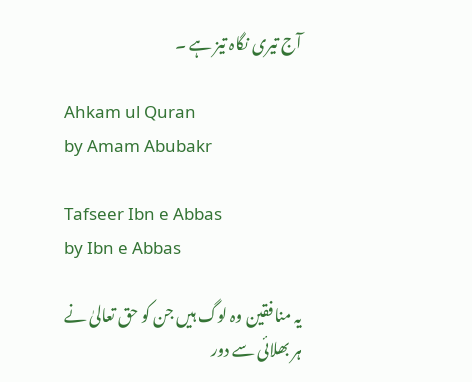آج تیری نگاہ تیز ہے ۔

Ahkam ul Quran
by Amam Abubakr

Tafseer Ibn e Abbas
by Ibn e Abbas

یہ منافقین وہ لوگ ہیں جن کو حق تعالیٰ نے ہر بھلائی سے دور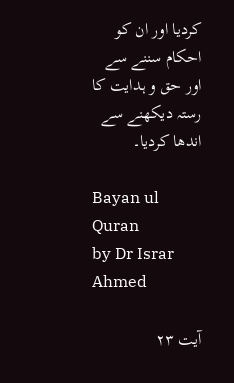کردیا اور ان کو احکام سننے سے اور حق و ہدایت کا رستہ دیکھنے سے اندھا کردیا۔

Bayan ul Quran
by Dr Israr Ahmed

آیت ٢٣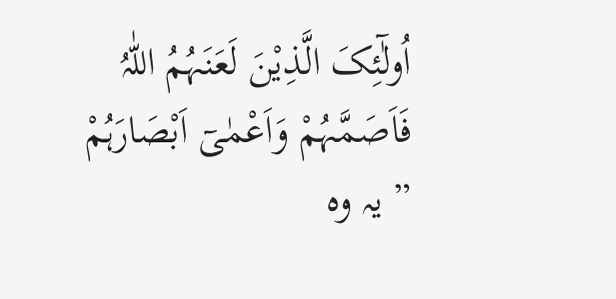اُولٰٓئِکَ الَّذِیْنَ لَعَنَہُمُ اللّٰہُ فَاَصَمَّہُمْ وَاَعْمٰیٓ اَبْصَارَہُمْ ” یہ وہ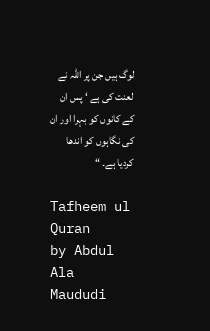لوگ ہیں جن پر اللہ نے لعنت کی ہے ‘ پس ان کے کانوں کو بہرا اور ان کی نگاہوں کو اندھا کردیا ہے۔ “

Tafheem ul Quran
by Abdul Ala Maududi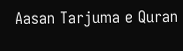Aasan Tarjuma e Quran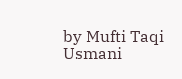by Mufti Taqi Usmani